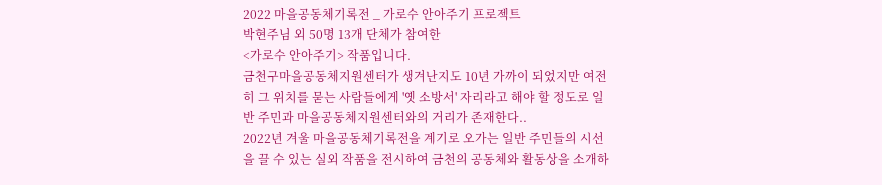2022 마을공동체기록전 _ 가로수 안아주기 프로젝트
박현주님 외 50명 13개 단체가 참여한
<가로수 안아주기> 작품입니다.
금천구마을공동체지원센터가 생겨난지도 10년 가까이 되었지만 여전히 그 위치를 묻는 사람들에게 '옛 소방서' 자리라고 해야 할 정도로 일반 주민과 마을공동체지원센터와의 거리가 존재한다..
2022년 겨울 마을공동체기록전을 계기로 오가는 일반 주민들의 시선을 끌 수 있는 실외 작품을 전시하여 금천의 공동체와 활동상을 소개하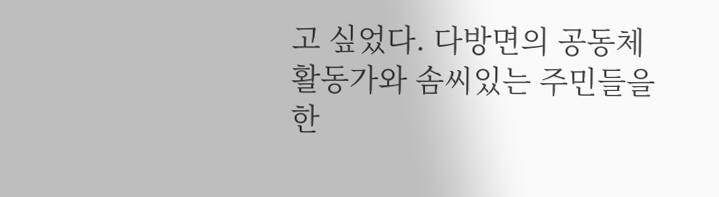고 싶었다. 다방면의 공동체 활동가와 솜씨있는 주민들을 한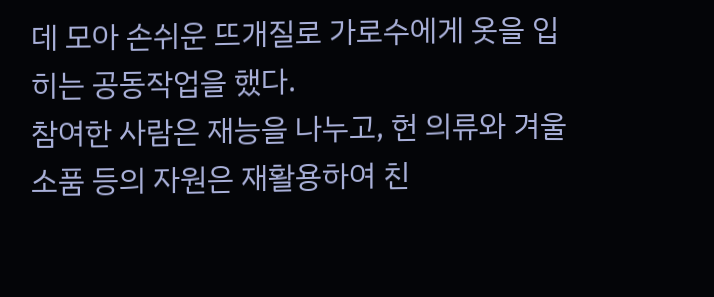데 모아 손쉬운 뜨개질로 가로수에게 옷을 입히는 공동작업을 했다.
참여한 사람은 재능을 나누고, 헌 의류와 겨울 소품 등의 자원은 재활용하여 친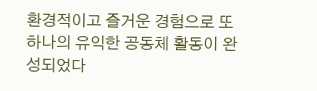환경적이고 즐거운 경험으로 또하나의 유익한 공동체 활동이 완성되었다